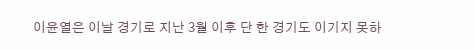이윤열은 이날 경기로 지난 3월 이후 단 한 경기도 이기지 못하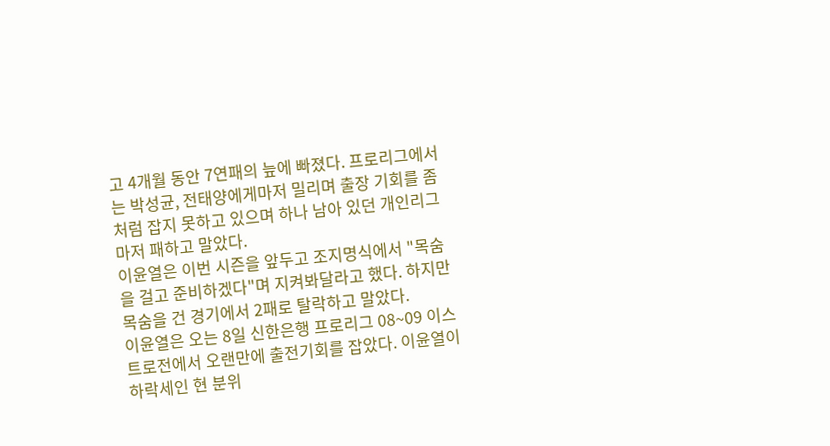고 4개월 동안 7연패의 늪에 빠졌다. 프로리그에서는 박성균, 전태양에게마저 밀리며 출장 기회를 좀처럼 잡지 못하고 있으며 하나 남아 있던 개인리그마저 패하고 말았다.
이윤열은 이번 시즌을 앞두고 조지명식에서 "목숨을 걸고 준비하겠다"며 지켜봐달라고 했다. 하지만 목숨을 건 경기에서 2패로 탈락하고 말았다.
이윤열은 오는 8일 신한은행 프로리그 08~09 이스트로전에서 오랜만에 출전기회를 잡았다. 이윤열이 하락세인 현 분위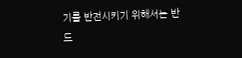기를 반전시키기 위해서는 반드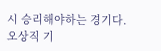시 승리해야하는 경기다.
오상직 기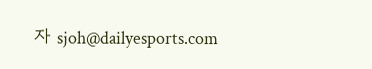자 sjoh@dailyesports.com